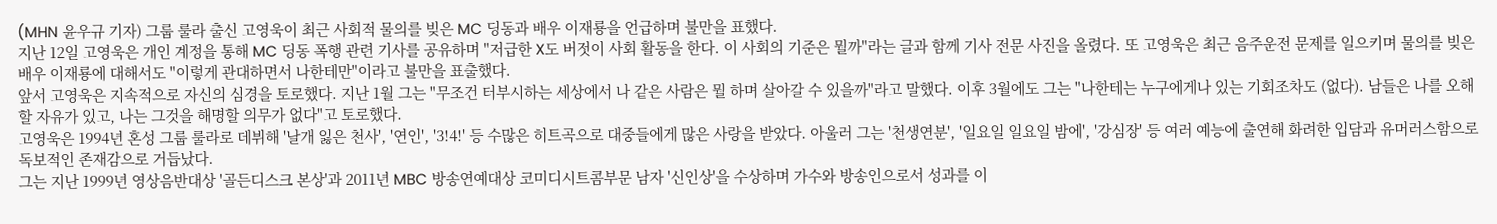(MHN 윤우규 기자) 그룹 룰라 출신 고영욱이 최근 사회적 물의를 빚은 MC 딩동과 배우 이재룡을 언급하며 불만을 표했다.
지난 12일 고영욱은 개인 계정을 통해 MC 딩동 폭행 관련 기사를 공유하며 "저급한 X도 버젓이 사회 활동을 한다. 이 사회의 기준은 뭘까"라는 글과 함께 기사 전문 사진을 올렸다. 또 고영욱은 최근 음주운전 문제를 일으키며 물의를 빚은 배우 이재룡에 대해서도 "이렇게 관대하면서 나한테만"이라고 불만을 표출했다.
앞서 고영욱은 지속적으로 자신의 심경을 토로했다. 지난 1월 그는 "무조건 터부시하는 세상에서 나 같은 사람은 뭘 하며 살아갈 수 있을까"라고 말했다. 이후 3월에도 그는 "나한테는 누구에게나 있는 기회조차도 (없다). 남들은 나를 오해할 자유가 있고, 나는 그것을 해명할 의무가 없다"고 토로했다.
고영욱은 1994년 혼성 그룹 룰라로 데뷔해 '날개 잃은 천사', '연인', '3!4!' 등 수많은 히트곡으로 대중들에게 많은 사랑을 받았다. 아울러 그는 '천생연분', '일요일 일요일 밤에', '강심장' 등 여러 예능에 출연해 화려한 입담과 유머러스함으로 독보적인 존재감으로 거듭났다.
그는 지난 1999년 영상음반대상 '골든디스크 본상'과 2011년 MBC 방송연예대상 코미디시트콤부문 남자 '신인상'을 수상하며 가수와 방송인으로서 성과를 이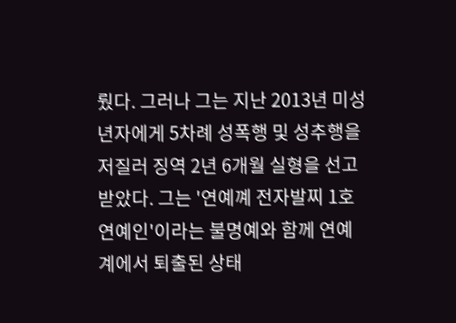뤘다. 그러나 그는 지난 2013년 미성년자에게 5차례 성폭행 및 성추행을 저질러 징역 2년 6개월 실형을 선고 받았다. 그는 '연예꼐 전자발찌 1호 연예인'이라는 불명예와 함께 연예계에서 퇴출된 상태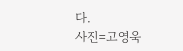다.
사진=고영욱